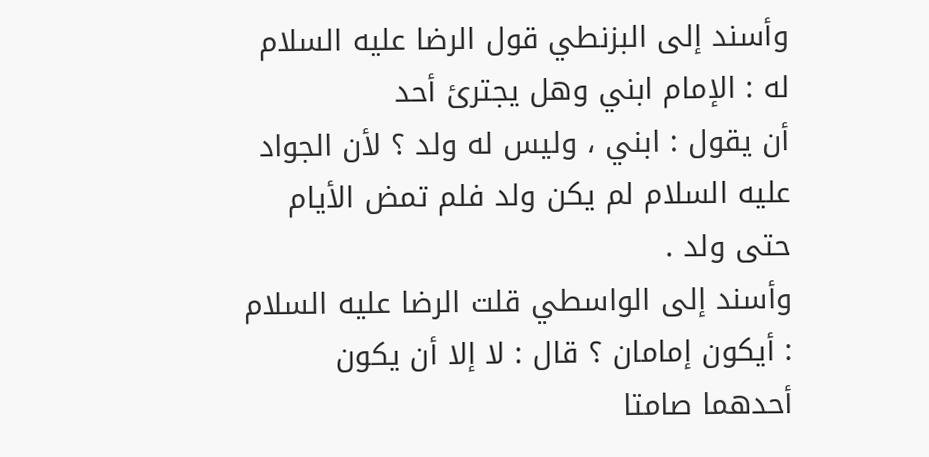وأسند إلى البزنطي قول الرضا عليه السلام له : الإمام ابني وهل يجترئ أحد
أن يقول : ابني ، وليس له ولد ؟ لأن الجواد عليه السلام لم يكن ولد فلم تمض الأيام
حتى ولد .
وأسند إلى الواسطي قلت الرضا عليه السلام : أيكون إمامان ؟ قال : لا إلا أن يكون
أحدهما صامتا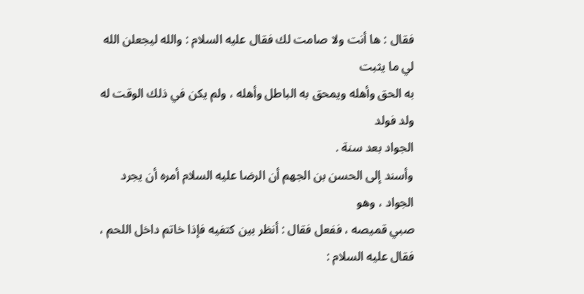فقال : ها أنت ولا صامت لك فقال عليه السلام : والله ليجعلن الله لي ما يثبت
به الحق وأهله ويمحق به الباطل وأهله ، ولم يكن في ذلك الوقت له ولد فولد
الجواد بعد سنة .
وأسند إلى الحسن بن الجهم أن الرضا عليه السلام أمره أن يجرد الجواد ، وهو
صبي قميصه ، ففعل فقال : أنظر بين كتفيه فإذا خاتم داخل اللحم ، فقال عليه السلام :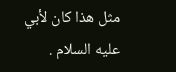مثل هذا كان لأبي عليه السلام .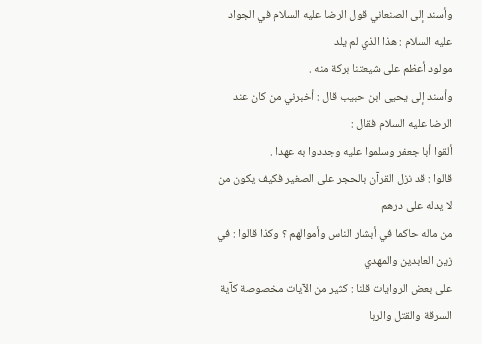وأسند إلى الصنعاني قول الرضا عليه السلام في الجواد عليه السلام : هذا الذي لم يلد
مولود أعظم على شيعتنا بركة منه .
وأسند إلى يحيى ابن حبيب قال : أخبرني من كان عند الرضا عليه السلام فقال :
ألقوا أبا جعفر وسلموا عليه وجددوا به عهدا .
قالوا : قد نزل القرآن بالحجر على الصغير فكيف يكون من لا يدله على درهم
من ماله حاكما في أبشار الناس وأموالهم ؟ وكذا قالوا : في زين العابدين والمهدي
على بعض الروايات قلنا : كثير من الآيات مخصوصة كآية السرقة والقتل والربا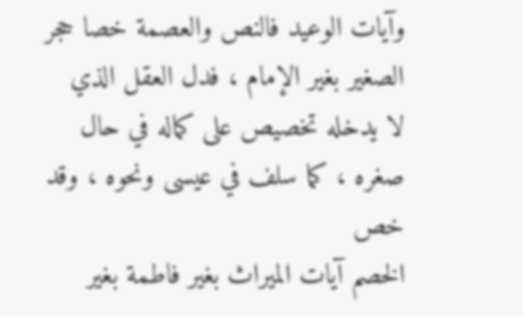وآيات الوعيد فالنص والعصمة خصا حجر الصغير بغير الإمام ، فدل العقل الذي
لا يدخله تخصيص على كماله في حال صغره ، كما سلف في عيسى ونحوه ، وقد خص
الخصم آيات الميراث بغير فاطمة بغير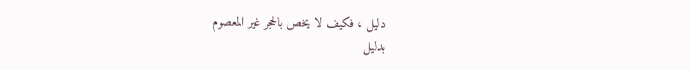دليل ، فكيف لا يخص بالحجر غير المعصوم
بدليل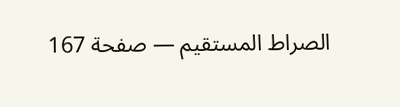الصراط المستقيم — صفحة 167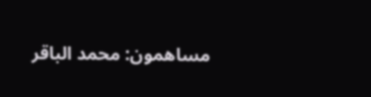مساهمون: محمد الباقر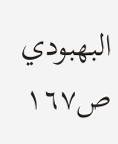البهبودي
ص١٦٧